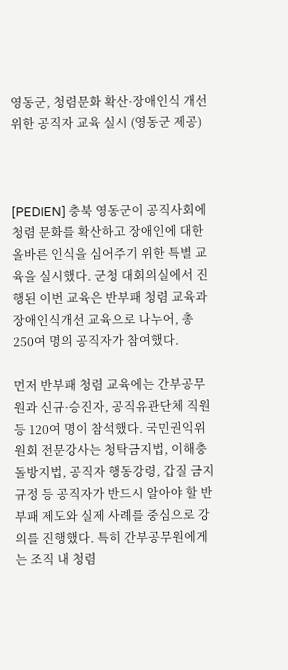영동군, 청렴문화 확산·장애인식 개선 위한 공직자 교육 실시 (영동군 제공)



[PEDIEN] 충북 영동군이 공직사회에 청렴 문화를 확산하고 장애인에 대한 올바른 인식을 심어주기 위한 특별 교육을 실시했다. 군청 대회의실에서 진행된 이번 교육은 반부패 청렴 교육과 장애인식개선 교육으로 나누어, 총 250여 명의 공직자가 참여했다.

먼저 반부패 청렴 교육에는 간부공무원과 신규·승진자, 공직유관단체 직원 등 120여 명이 참석했다. 국민권익위원회 전문강사는 청탁금지법, 이해충돌방지법, 공직자 행동강령, 갑질 금지 규정 등 공직자가 반드시 알아야 할 반부패 제도와 실제 사례를 중심으로 강의를 진행했다. 특히 간부공무원에게는 조직 내 청렴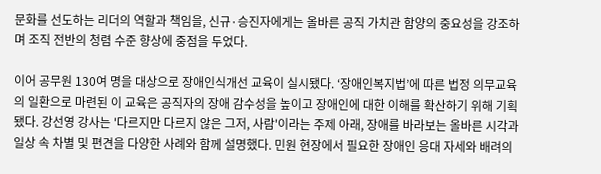문화를 선도하는 리더의 역할과 책임을, 신규·승진자에게는 올바른 공직 가치관 함양의 중요성을 강조하며 조직 전반의 청렴 수준 향상에 중점을 두었다.

이어 공무원 130여 명을 대상으로 장애인식개선 교육이 실시됐다. ‘장애인복지법’에 따른 법정 의무교육의 일환으로 마련된 이 교육은 공직자의 장애 감수성을 높이고 장애인에 대한 이해를 확산하기 위해 기획됐다. 강선영 강사는 '다르지만 다르지 않은 그저, 사람'이라는 주제 아래, 장애를 바라보는 올바른 시각과 일상 속 차별 및 편견을 다양한 사례와 함께 설명했다. 민원 현장에서 필요한 장애인 응대 자세와 배려의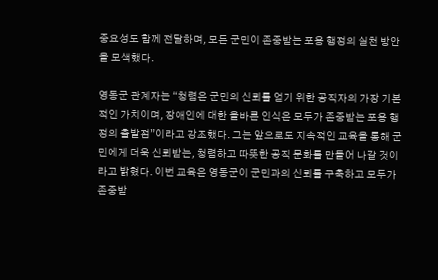중요성도 함께 전달하며, 모든 군민이 존중받는 포용 행정의 실천 방안을 모색했다.

영동군 관계자는 “청렴은 군민의 신뢰를 얻기 위한 공직자의 가장 기본적인 가치이며, 장애인에 대한 올바른 인식은 모두가 존중받는 포용 행정의 출발점”이라고 강조했다. 그는 앞으로도 지속적인 교육을 통해 군민에게 더욱 신뢰받는, 청렴하고 따뜻한 공직 문화를 만들어 나갈 것이라고 밝혔다. 이번 교육은 영동군이 군민과의 신뢰를 구축하고 모두가 존중받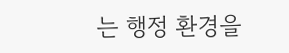는 행정 환경을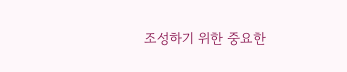조성하기 위한 중요한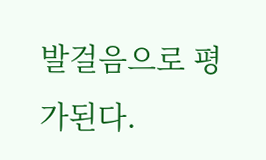발걸음으로 평가된다.